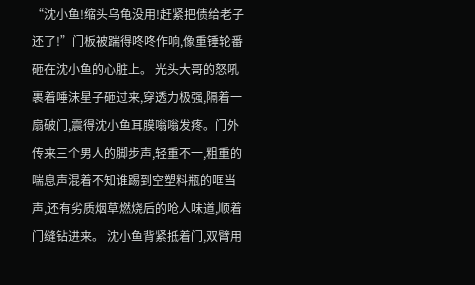“沈小鱼!缩头乌龟没用!赶紧把债给老子还了!”门板被踹得咚咚作响,像重锤轮番砸在沈小鱼的心脏上。 光头大哥的怒吼裹着唾沫星子砸过来,穿透力极强,隔着一扇破门,震得沈小鱼耳膜嗡嗡发疼。门外传来三个男人的脚步声,轻重不一,粗重的喘息声混着不知谁踢到空塑料瓶的哐当声,还有劣质烟草燃烧后的呛人味道,顺着门缝钻进来。 沈小鱼背紧抵着门,双臂用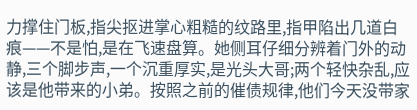力撑住门板,指尖抠进掌心粗糙的纹路里,指甲陷出几道白痕——不是怕,是在飞速盘算。她侧耳仔细分辨着门外的动静,三个脚步声,一个沉重厚实,是光头大哥;两个轻快杂乱,应该是他带来的小弟。按照之前的催债规律,他们今天没带家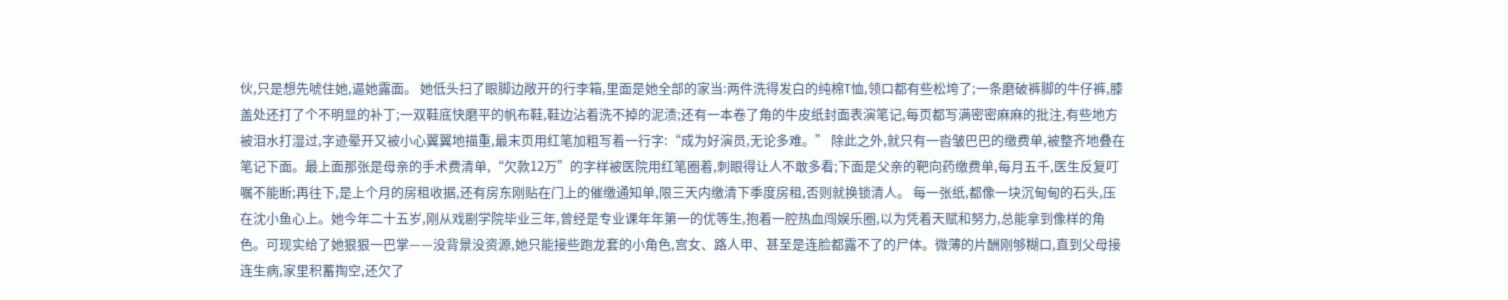伙,只是想先唬住她,逼她露面。 她低头扫了眼脚边敞开的行李箱,里面是她全部的家当:两件洗得发白的纯棉T恤,领口都有些松垮了;一条磨破裤脚的牛仔裤,膝盖处还打了个不明显的补丁;一双鞋底快磨平的帆布鞋,鞋边沾着洗不掉的泥渍;还有一本卷了角的牛皮纸封面表演笔记,每页都写满密密麻麻的批注,有些地方被泪水打湿过,字迹晕开又被小心翼翼地描重,最末页用红笔加粗写着一行字:“成为好演员,无论多难。” 除此之外,就只有一沓皱巴巴的缴费单,被整齐地叠在笔记下面。最上面那张是母亲的手术费清单,“欠款12万”的字样被医院用红笔圈着,刺眼得让人不敢多看;下面是父亲的靶向药缴费单,每月五千,医生反复叮嘱不能断;再往下,是上个月的房租收据,还有房东刚贴在门上的催缴通知单,限三天内缴清下季度房租,否则就换锁清人。 每一张纸,都像一块沉甸甸的石头,压在沈小鱼心上。她今年二十五岁,刚从戏剧学院毕业三年,曾经是专业课年年第一的优等生,抱着一腔热血闯娱乐圈,以为凭着天赋和努力,总能拿到像样的角色。可现实给了她狠狠一巴掌——没背景没资源,她只能接些跑龙套的小角色,宫女、路人甲、甚至是连脸都露不了的尸体。微薄的片酬刚够糊口,直到父母接连生病,家里积蓄掏空,还欠了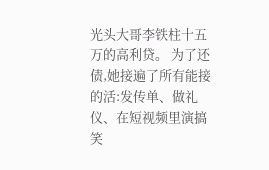光头大哥李铁柱十五万的高利贷。 为了还债,她接遍了所有能接的活:发传单、做礼仪、在短视频里演搞笑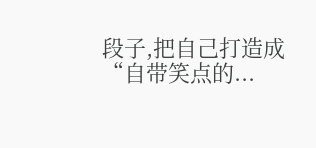段子,把自己打造成“自带笑点的...